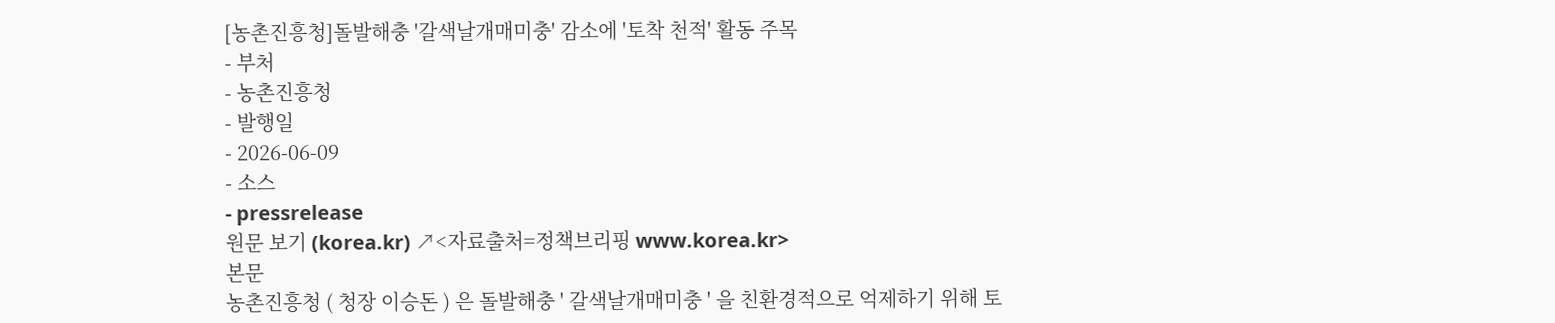[농촌진흥청]돌발해충 '갈색날개매미충' 감소에 '토착 천적' 활동 주목
- 부처
- 농촌진흥청
- 발행일
- 2026-06-09
- 소스
- pressrelease
원문 보기 (korea.kr) ↗<자료출처=정책브리핑 www.korea.kr>
본문
농촌진흥청 ( 청장 이승돈 ) 은 돌발해충 ' 갈색날개매미충 ' 을 친환경적으로 억제하기 위해 토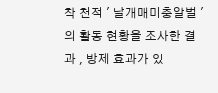착 천적 ' 날개매미충알벌 ' 의 활동 현황을 조사한 결과 , 방제 효과가 있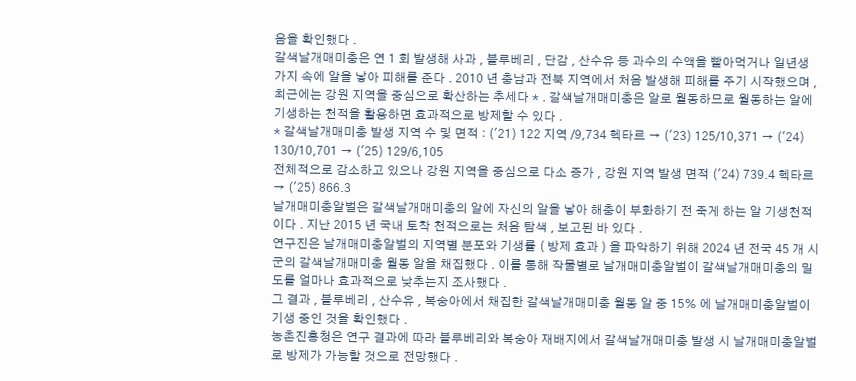음을 확인했다 .
갈색날개매미충은 연 1 회 발생해 사과 , 블루베리 , 단감 , 산수유 등 과수의 수액을 빨아먹거나 일년생 가지 속에 알을 낳아 피해를 준다 . 2010 년 충남과 전북 지역에서 처음 발생해 피해를 주기 시작했으며 , 최근에는 강원 지역을 중심으로 확산하는 추세다 * . 갈색날개매미충은 알로 월동하므로 월동하는 알에 기생하는 천적을 활용하면 효과적으로 방제할 수 있다 .
* 갈색날개매미충 발생 지역 수 및 면적 : ('21) 122 지역 /9,734 헥타르 → ('23) 125/10,371 → ('24) 130/10,701 → ('25) 129/6,105
전체적으로 감소하고 있으나 강원 지역을 중심으로 다소 증가 , 강원 지역 발생 면적 ('24) 739.4 헥타르 → ('25) 866.3
날개매미충알벌은 갈색날개매미충의 알에 자신의 알을 낳아 해충이 부화하기 전 죽게 하는 알 기생천적이다 . 지난 2015 년 국내 토착 천적으로는 처음 탐색 , 보고된 바 있다 .
연구진은 날개매미충알벌의 지역별 분포와 기생률 ( 방제 효과 ) 을 파악하기 위해 2024 년 전국 45 개 시군의 갈색날개매미충 월동 알을 채집했다 . 이를 통해 작물별로 날개매미충알벌이 갈색날개매미충의 밀도를 얼마나 효과적으로 낮추는지 조사했다 .
그 결과 , 블루베리 , 산수유 , 복숭아에서 채집한 갈색날개매미충 월동 알 중 15% 에 날개매미충알벌이 기생 중인 것을 확인했다 .
농촌진흥청은 연구 결과에 따라 블루베리와 복숭아 재배지에서 갈색날개매미충 발생 시 날개매미충알벌로 방제가 가능할 것으로 전망했다 .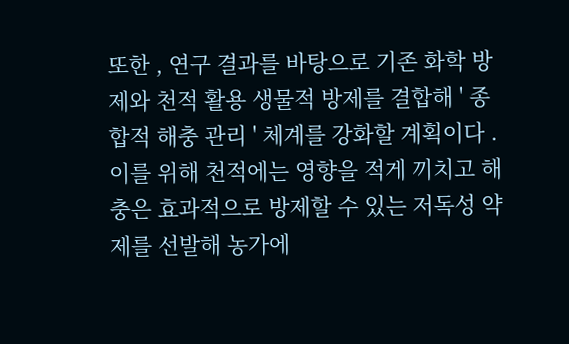또한 , 연구 결과를 바탕으로 기존 화학 방제와 천적 활용 생물적 방제를 결합해 ' 종합적 해충 관리 ' 체계를 강화할 계획이다 . 이를 위해 천적에는 영향을 적게 끼치고 해충은 효과적으로 방제할 수 있는 저독성 약제를 선발해 농가에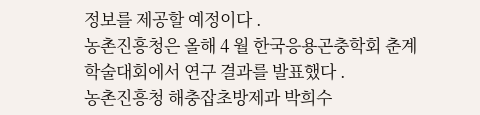정보를 제공할 예정이다 .
농촌진흥청은 올해 4 월 한국응용곤충학회 춘계학술대회에서 연구 결과를 발표했다 .
농촌진흥청 해충잡초방제과 박희수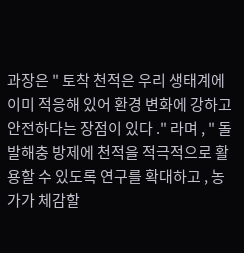과장은 " 토착 천적은 우리 생태계에 이미 적응해 있어 환경 변화에 강하고 안전하다는 장점이 있다 ." 라며 , " 돌발해충 방제에 천적을 적극적으로 활용할 수 있도록 연구를 확대하고 , 농가가 체감할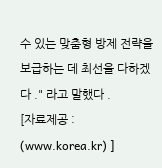수 있는 맞춤형 방제 전략을 보급하는 데 최선을 다하겠다 ." 라고 말했다 .
[자료제공 : (www.korea.kr) ]